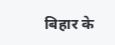बिहार के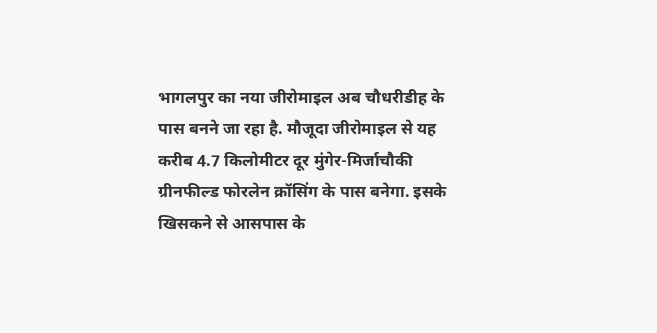भागलपुर का नया जीरोमाइल अब चौधरीडीह के पास बनने जा रहा है. मौजूदा जीरोमाइल से यह करीब 4.7 किलोमीटर दूर मुंगेर-मिर्जाचौकी ग्रीनफील्ड फोरलेन क्रॉसिंग के पास बनेगा. इसके खिसकने से आसपास के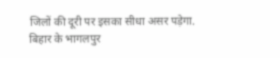जिलों की दूरी पर इसका सीधा असर पड़ेगा.
बिहार के भागलपुर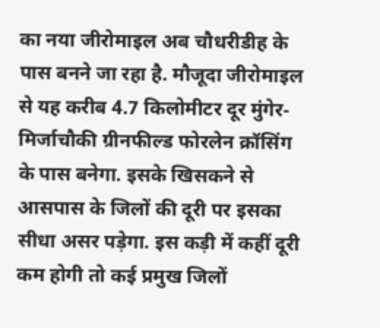का नया जीरोमाइल अब चौधरीडीह के पास बनने जा रहा है. मौजूदा जीरोमाइल से यह करीब 4.7 किलोमीटर दूर मुंगेर-मिर्जाचौकी ग्रीनफील्ड फोरलेन क्रॉसिंग के पास बनेगा. इसके खिसकने से आसपास के जिलों की दूरी पर इसका सीधा असर पड़ेगा. इस कड़ी में कहीं दूरी कम होगी तो कई प्रमुख जिलों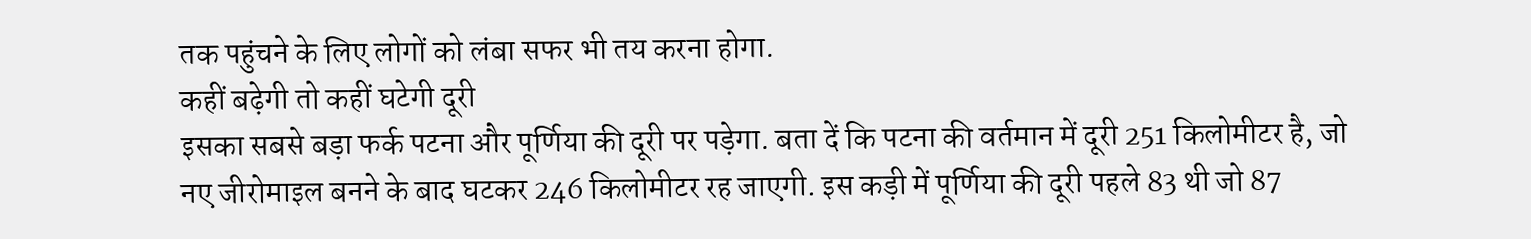तक पहुंचने के लिए लोगों को लंबा सफर भी तय करना होगा.
कहीं बढ़ेगी तो कहीं घटेगी दूरी
इसका सबसे बड़ा फर्क पटना और पूर्णिया की दूरी पर पड़ेगा. बता दें कि पटना की वर्तमान में दूरी 251 किलोमीटर है, जो नए जीरोमाइल बनने के बाद घटकर 246 किलोमीटर रह जाएगी. इस कड़ी में पूर्णिया की दूरी पहले 83 थी जो 87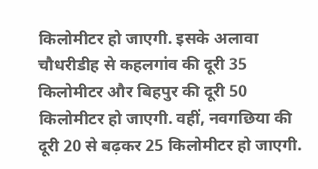किलोमीटर हो जाएगी. इसके अलावा चौधरीडीह से कहलगांव की दूरी 35 किलोमीटर और बिहपुर की दूरी 50 किलोमीटर हो जाएगी. वहीं, नवगछिया की दूरी 20 से बढ़कर 25 किलोमीटर हो जाएगी.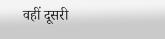वहीं दूसरी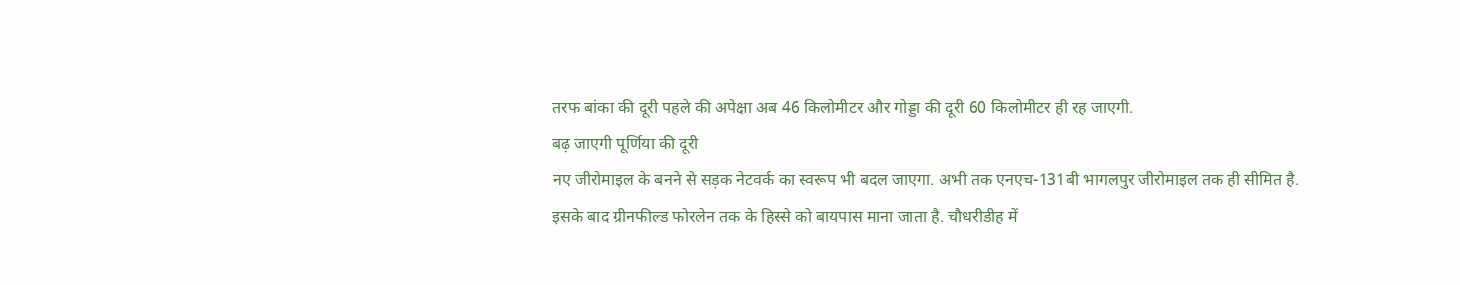तरफ बांका की दूरी पहले की अपेक्षा अब 46 किलोमीटर और गोड्डा की दूरी 60 किलोमीटर ही रह जाएगी.
बढ़ जाएगी पूर्णिया की दूरी
नए जीरोमाइल के बनने से सड़क नेटवर्क का स्वरूप भी बदल जाएगा. अभी तक एनएच-131बी भागलपुर जीरोमाइल तक ही सीमित है. इसके बाद ग्रीनफील्ड फोरलेन तक के हिस्से को बायपास माना जाता है. चौधरीडीह में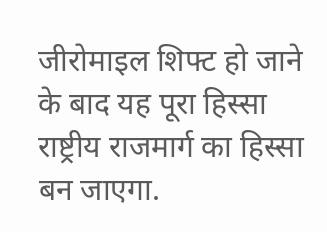जीरोमाइल शिफ्ट हो जाने के बाद यह पूरा हिस्सा राष्ट्रीय राजमार्ग का हिस्सा बन जाएगा.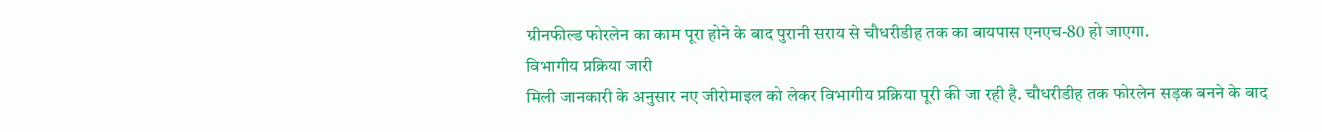ग्रीनफील्ड फोरलेन का काम पूरा होने के बाद पुरानी सराय से चौधरीडीह तक का बायपास एनएच-80 हो जाएगा.
विभागीय प्रक्रिया जारी
मिली जानकारी के अनुसार नए जीरोमाइल को लेकर विभागीय प्रक्रिया पूरी की जा रही है. चौधरीडीह तक फोरलेन सड़क बनने के बाद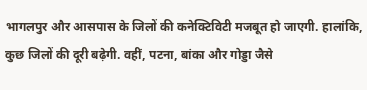भागलपुर और आसपास के जिलों की कनेक्टिविटी मजबूत हो जाएगी. हालांकि, कुछ जिलों की दूरी बढ़ेगी. वहीं, पटना, बांका और गोड्डा जैसे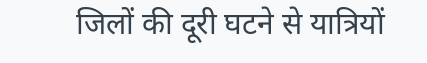जिलों की दूरी घटने से यात्रियों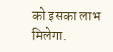को इसका लाभ मिलेगा.